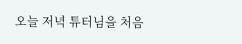오늘 저녁 튜터님을 처음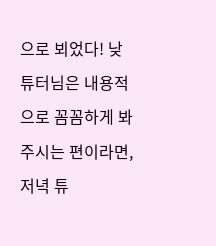으로 뵈었다! 낮 튜터님은 내용적으로 꼼꼼하게 봐주시는 편이라면, 저녁 튜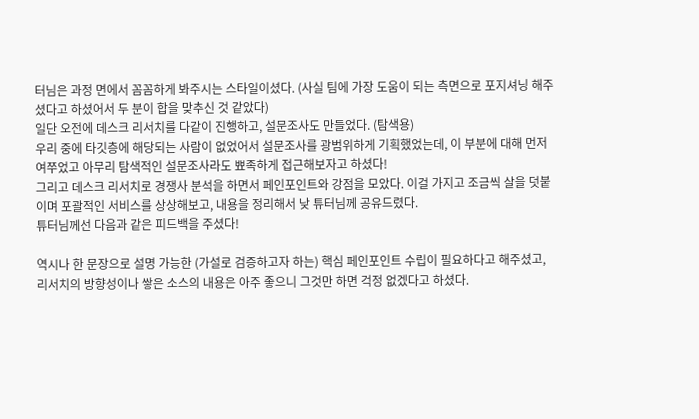터님은 과정 면에서 꼼꼼하게 봐주시는 스타일이셨다. (사실 팀에 가장 도움이 되는 측면으로 포지셔닝 해주셨다고 하셨어서 두 분이 합을 맞추신 것 같았다)
일단 오전에 데스크 리서치를 다같이 진행하고, 설문조사도 만들었다. (탐색용)
우리 중에 타깃층에 해당되는 사람이 없었어서 설문조사를 광범위하게 기획했었는데, 이 부분에 대해 먼저 여쭈었고 아무리 탐색적인 설문조사라도 뾰족하게 접근해보자고 하셨다!
그리고 데스크 리서치로 경쟁사 분석을 하면서 페인포인트와 강점을 모았다. 이걸 가지고 조금씩 살을 덧붙이며 포괄적인 서비스를 상상해보고, 내용을 정리해서 낮 튜터님께 공유드렸다.
튜터님께선 다음과 같은 피드백을 주셨다!

역시나 한 문장으로 설명 가능한 (가설로 검증하고자 하는) 핵심 페인포인트 수립이 필요하다고 해주셨고,
리서치의 방향성이나 쌓은 소스의 내용은 아주 좋으니 그것만 하면 걱정 없겠다고 하셨다.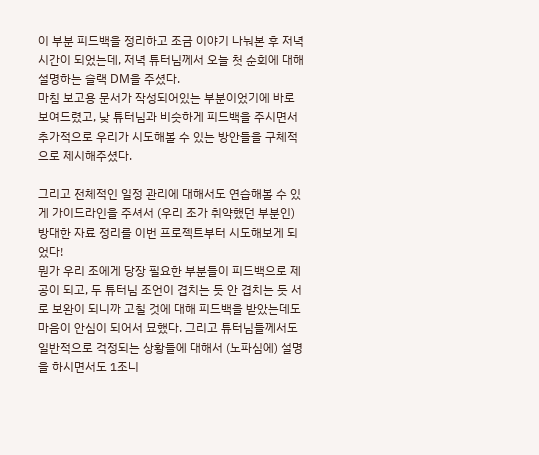이 부분 피드백을 정리하고 조금 이야기 나눠본 후 저녁시간이 되었는데, 저녁 튜터님께서 오늘 첫 순회에 대해 설명하는 슬랙 DM을 주셨다.
마침 보고용 문서가 작성되어있는 부분이었기에 바로 보여드렸고, 낮 튜터님과 비슷하게 피드백을 주시면서 추가적으로 우리가 시도해볼 수 있는 방안들을 구체적으로 제시해주셨다.

그리고 전체적인 일정 관리에 대해서도 연습해볼 수 있게 가이드라인을 주셔서 (우리 조가 취약했던 부분인) 방대한 자료 정리를 이번 프로젝트부터 시도해보게 되었다!
뭔가 우리 조에게 당장 필요한 부분들이 피드백으로 제공이 되고, 두 튜터님 조언이 겹치는 듯 안 겹치는 듯 서로 보완이 되니까 고칠 것에 대해 피드백을 받았는데도 마음이 안심이 되어서 묘했다. 그리고 튜터님들께서도 일반적으로 걱정되는 상황들에 대해서 (노파심에) 설명을 하시면서도 1조니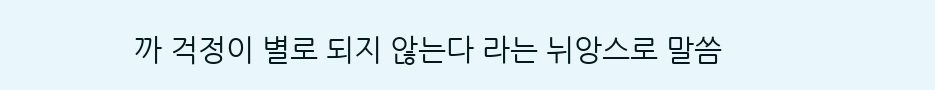까 걱정이 별로 되지 않는다 라는 뉘앙스로 말씀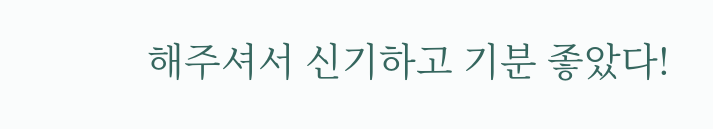해주셔서 신기하고 기분 좋았다!